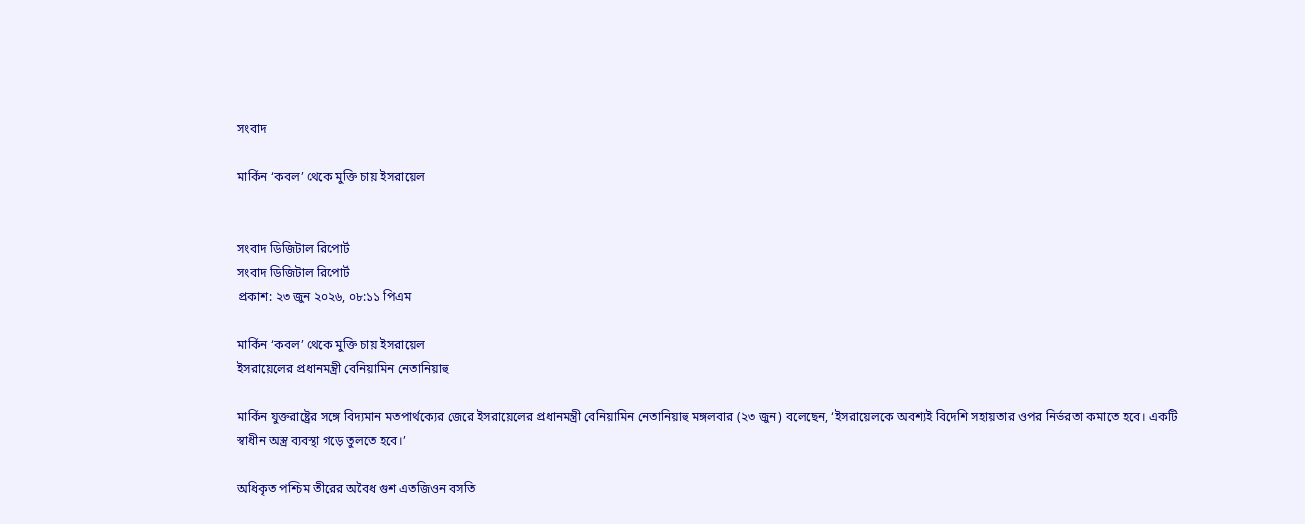সংবাদ

মার্কিন ‘কবল’ থেকে মুক্তি চায় ইসরায়েল


সংবাদ ডিজিটাল রিপোর্ট
সংবাদ ডিজিটাল রিপোর্ট
প্রকাশ: ২৩ জুন ২০২৬, ০৮:১১ পিএম

মার্কিন ‘কবল’ থেকে মুক্তি চায় ইসরায়েল
ইসরায়েলের প্রধানমন্ত্রী বেনিয়ামিন নেতানিয়াহু

মার্কিন যুক্তরাষ্ট্রের সঙ্গে বিদ্যমান মতপার্থক্যের জেরে ইসরায়েলের প্রধানমন্ত্রী বেনিয়ামিন নেতানিয়াহু মঙ্গলবার (২৩ জুন) বলেছেন, ‘ইসরায়েলকে অবশ্যই বিদেশি সহায়তার ওপর নির্ভরতা কমাতে হবে। একটি স্বাধীন অস্ত্র ব্যবস্থা গড়ে তুলতে হবে।’

অধিকৃত পশ্চিম তীরের অবৈধ গুশ এতজিওন বসতি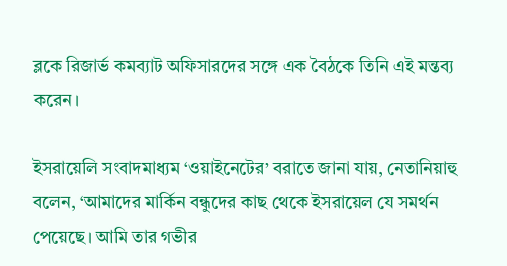ব্লকে রিজার্ভ কমব্যাট অফিসারদের সঙ্গে এক বৈঠকে তিনি এই মন্তব্য করেন।

ইসরায়েলি সংবাদমাধ্যম ‘ওয়াইনেটের’ বরাতে জানা যায়, নেতানিয়াহু বলেন, ‘আমাদের মার্কিন বন্ধুদের কাছ থেকে ইসরায়েল যে সমর্থন পেয়েছে। আমি তার গভীর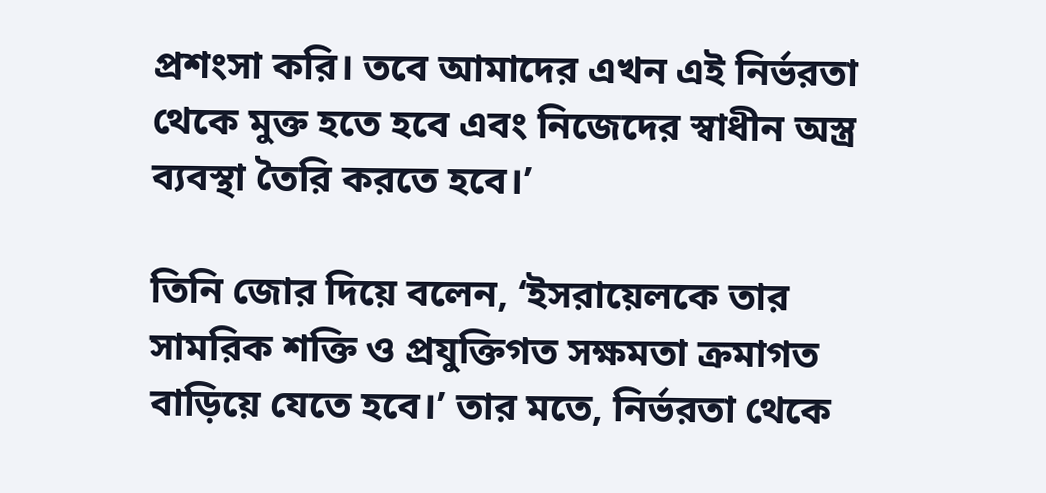প্রশংসা করি। তবে আমাদের এখন এই নির্ভরতা থেকে মুক্ত হতে হবে এবং নিজেদের স্বাধীন অস্ত্র ব্যবস্থা তৈরি করতে হবে।’

তিনি জোর দিয়ে বলেন, ‘ইসরায়েলকে তার সামরিক শক্তি ও প্রযুক্তিগত সক্ষমতা ক্রমাগত বাড়িয়ে যেতে হবে।’ তার মতে, নির্ভরতা থেকে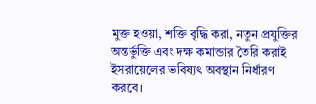মুক্ত হওয়া, শক্তি বৃদ্ধি করা, নতুন প্রযুক্তির অন্তর্ভুক্তি এবং দক্ষ কমান্ডার তৈরি করাই ইসরায়েলের ভবিষ্যৎ অবস্থান নির্ধারণ করবে।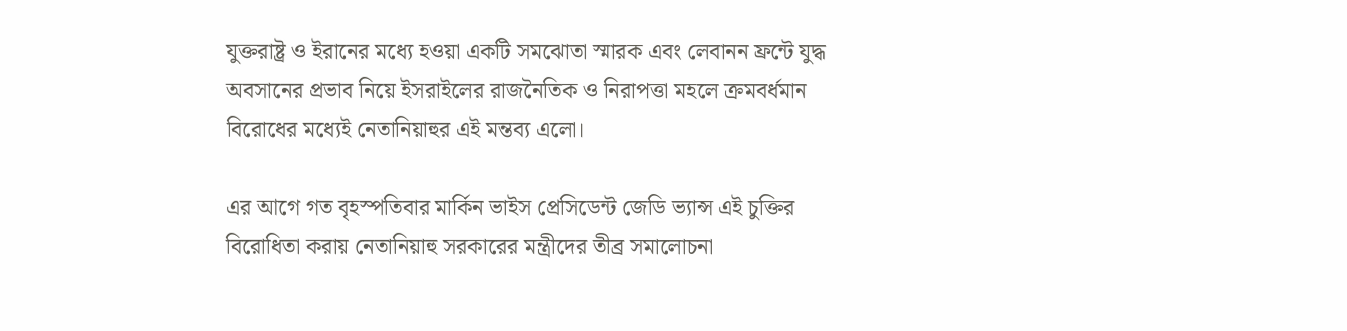যুক্তরাষ্ট্র ও ইরানের মধ্যে হওয়া একটি সমঝোতা স্মারক এবং লেবানন ফ্রন্টে যুদ্ধ অবসানের প্রভাব নিয়ে ইসরাইলের রাজনৈতিক ও নিরাপত্তা মহলে ক্রমবর্ধমান বিরোধের মধ্যেই নেতানিয়াহুর এই মন্তব্য এলো।

এর আগে গত বৃহস্পতিবার মার্কিন ভাইস প্রেসিডেন্ট জেডি ভ্যান্স এই চুক্তির বিরোধিতা করায় নেতানিয়াহু সরকারের মন্ত্রীদের তীব্র সমালোচনা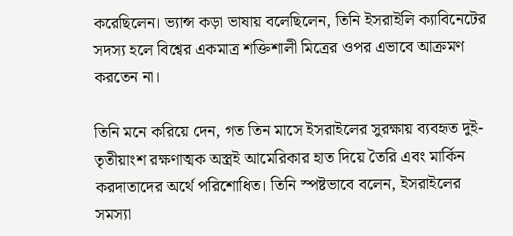করেছিলেন। ভ্যান্স কড়া ভাষায় বলেছিলেন, তিনি ইসরাইলি ক্যাবিনেটের সদস্য হলে বিশ্বের একমাত্র শক্তিশালী মিত্রের ওপর এভাবে আক্রমণ করতেন না।

তিনি মনে করিয়ে দেন, গত তিন মাসে ইসরাইলের সুরক্ষায় ব্যবহৃত দুই-তৃতীয়াংশ রক্ষণাত্মক অস্ত্রই আমেরিকার হাত দিয়ে তৈরি এবং মার্কিন করদাতাদের অর্থে পরিশোধিত। তিনি স্পষ্টভাবে বলেন, ইসরাইলের সমস্যা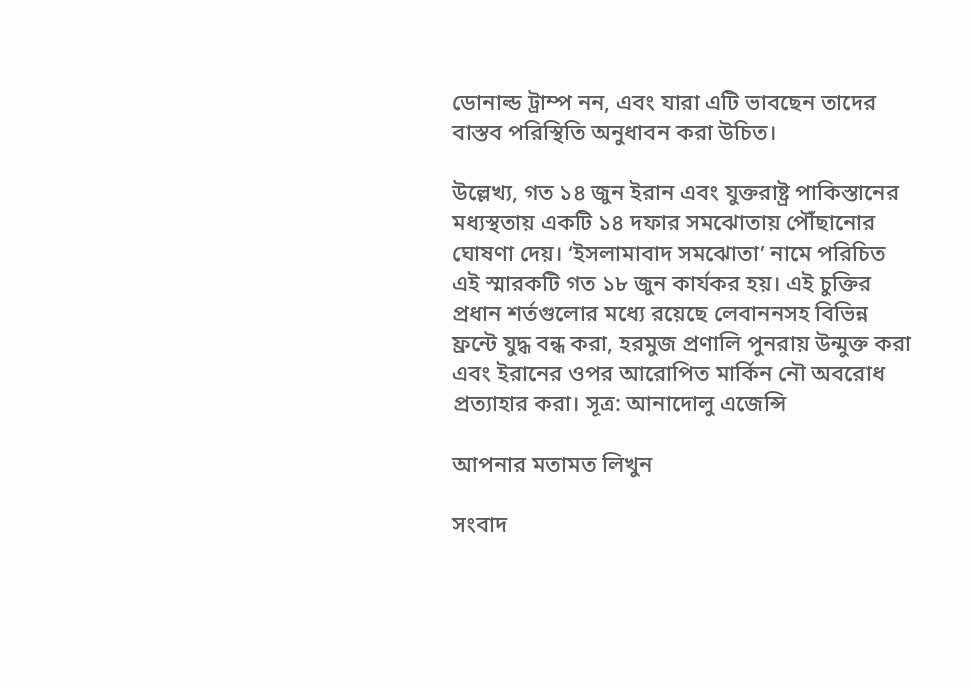ডোনাল্ড ট্রাম্প নন, এবং যারা এটি ভাবছেন তাদের বাস্তব পরিস্থিতি অনুধাবন করা উচিত।

উল্লেখ্য, গত ১৪ জুন ইরান এবং যুক্তরাষ্ট্র পাকিস্তানের মধ্যস্থতায় একটি ১৪ দফার সমঝোতায় পৌঁছানোর ঘোষণা দেয়। ‘ইসলামাবাদ সমঝোতা’ নামে পরিচিত এই স্মারকটি গত ১৮ জুন কার্যকর হয়। এই চুক্তির প্রধান শর্তগুলোর মধ্যে রয়েছে লেবাননসহ বিভিন্ন ফ্রন্টে যুদ্ধ বন্ধ করা, হরমুজ প্রণালি পুনরায় উন্মুক্ত করা এবং ইরানের ওপর আরোপিত মার্কিন নৌ অবরোধ প্রত্যাহার করা। সূত্র: আনাদোলু এজেন্সি

আপনার মতামত লিখুন

সংবাদ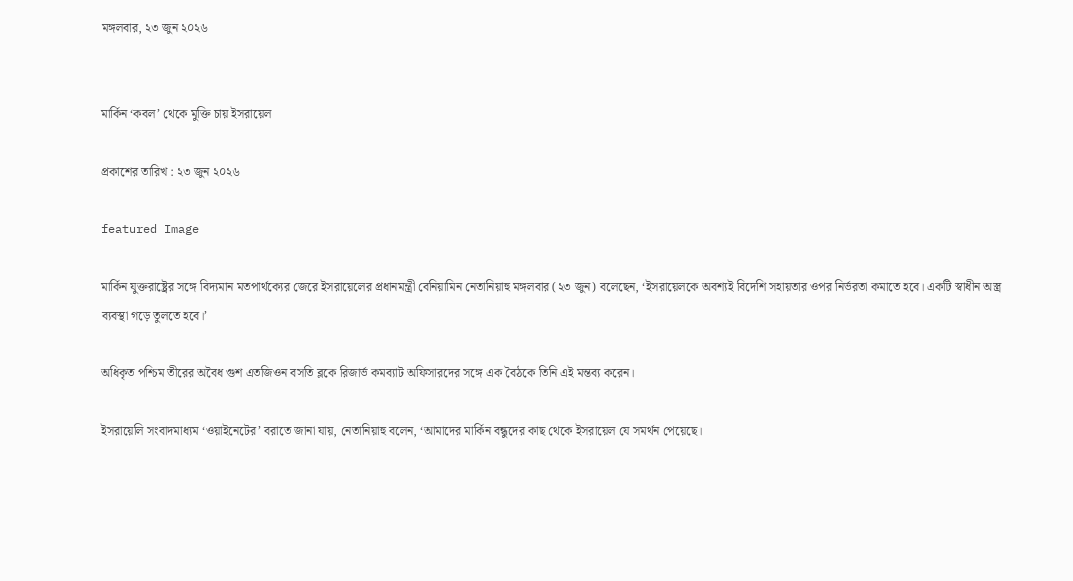মঙ্গলবার, ২৩ জুন ২০২৬


মার্কিন ‘কবল’ থেকে মুক্তি চায় ইসরায়েল

প্রকাশের তারিখ : ২৩ জুন ২০২৬

featured Image

মার্কিন যুক্তরাষ্ট্রের সঙ্গে বিদ্যমান মতপার্থক্যের জেরে ইসরায়েলের প্রধানমন্ত্রী বেনিয়ামিন নেতানিয়াহু মঙ্গলবার (২৩ জুন) বলেছেন, ‘ইসরায়েলকে অবশ্যই বিদেশি সহায়তার ওপর নির্ভরতা কমাতে হবে। একটি স্বাধীন অস্ত্র ব্যবস্থা গড়ে তুলতে হবে।’

অধিকৃত পশ্চিম তীরের অবৈধ গুশ এতজিওন বসতি ব্লকে রিজার্ভ কমব্যাট অফিসারদের সঙ্গে এক বৈঠকে তিনি এই মন্তব্য করেন।

ইসরায়েলি সংবাদমাধ্যম ‘ওয়াইনেটের’ বরাতে জানা যায়, নেতানিয়াহু বলেন, ‘আমাদের মার্কিন বন্ধুদের কাছ থেকে ইসরায়েল যে সমর্থন পেয়েছে।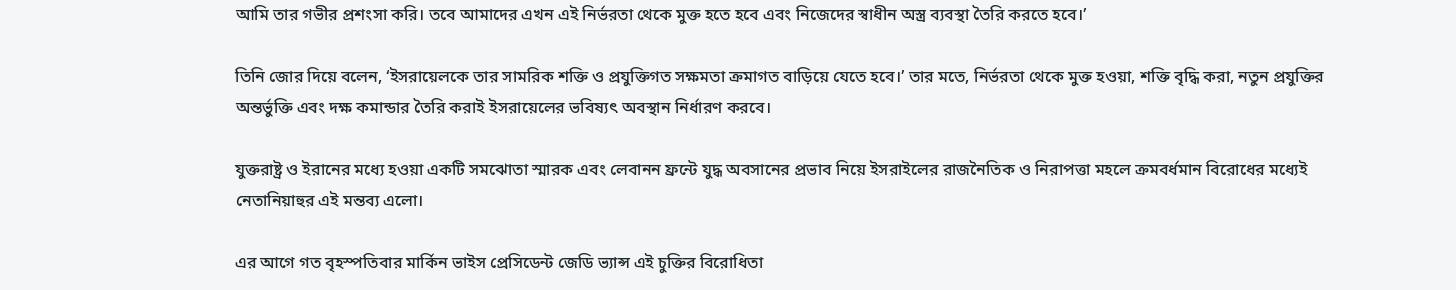আমি তার গভীর প্রশংসা করি। তবে আমাদের এখন এই নির্ভরতা থেকে মুক্ত হতে হবে এবং নিজেদের স্বাধীন অস্ত্র ব্যবস্থা তৈরি করতে হবে।’

তিনি জোর দিয়ে বলেন, ‘ইসরায়েলকে তার সামরিক শক্তি ও প্রযুক্তিগত সক্ষমতা ক্রমাগত বাড়িয়ে যেতে হবে।’ তার মতে, নির্ভরতা থেকে মুক্ত হওয়া, শক্তি বৃদ্ধি করা, নতুন প্রযুক্তির অন্তর্ভুক্তি এবং দক্ষ কমান্ডার তৈরি করাই ইসরায়েলের ভবিষ্যৎ অবস্থান নির্ধারণ করবে।

যুক্তরাষ্ট্র ও ইরানের মধ্যে হওয়া একটি সমঝোতা স্মারক এবং লেবানন ফ্রন্টে যুদ্ধ অবসানের প্রভাব নিয়ে ইসরাইলের রাজনৈতিক ও নিরাপত্তা মহলে ক্রমবর্ধমান বিরোধের মধ্যেই নেতানিয়াহুর এই মন্তব্য এলো।

এর আগে গত বৃহস্পতিবার মার্কিন ভাইস প্রেসিডেন্ট জেডি ভ্যান্স এই চুক্তির বিরোধিতা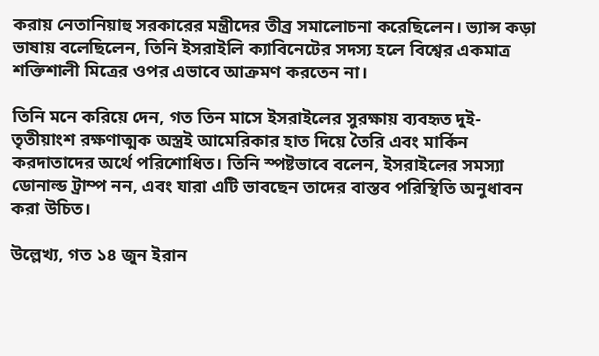করায় নেতানিয়াহু সরকারের মন্ত্রীদের তীব্র সমালোচনা করেছিলেন। ভ্যান্স কড়া ভাষায় বলেছিলেন, তিনি ইসরাইলি ক্যাবিনেটের সদস্য হলে বিশ্বের একমাত্র শক্তিশালী মিত্রের ওপর এভাবে আক্রমণ করতেন না।

তিনি মনে করিয়ে দেন, গত তিন মাসে ইসরাইলের সুরক্ষায় ব্যবহৃত দুই-তৃতীয়াংশ রক্ষণাত্মক অস্ত্রই আমেরিকার হাত দিয়ে তৈরি এবং মার্কিন করদাতাদের অর্থে পরিশোধিত। তিনি স্পষ্টভাবে বলেন, ইসরাইলের সমস্যা ডোনাল্ড ট্রাম্প নন, এবং যারা এটি ভাবছেন তাদের বাস্তব পরিস্থিতি অনুধাবন করা উচিত।

উল্লেখ্য, গত ১৪ জুন ইরান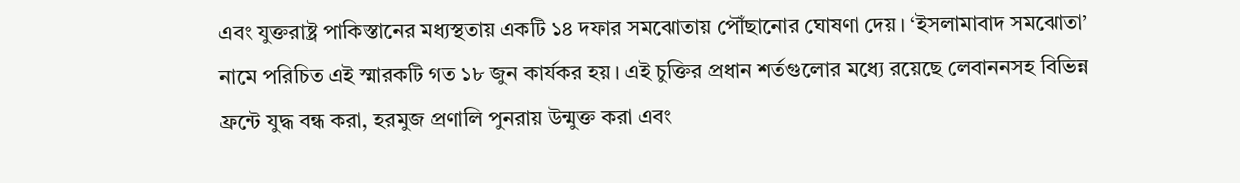এবং যুক্তরাষ্ট্র পাকিস্তানের মধ্যস্থতায় একটি ১৪ দফার সমঝোতায় পৌঁছানোর ঘোষণা দেয়। ‘ইসলামাবাদ সমঝোতা’ নামে পরিচিত এই স্মারকটি গত ১৮ জুন কার্যকর হয়। এই চুক্তির প্রধান শর্তগুলোর মধ্যে রয়েছে লেবাননসহ বিভিন্ন ফ্রন্টে যুদ্ধ বন্ধ করা, হরমুজ প্রণালি পুনরায় উন্মুক্ত করা এবং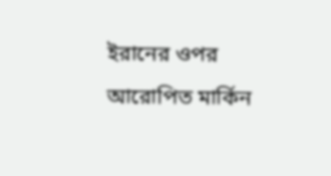ইরানের ওপর আরোপিত মার্কিন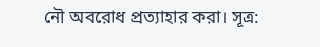নৌ অবরোধ প্রত্যাহার করা। সূত্র: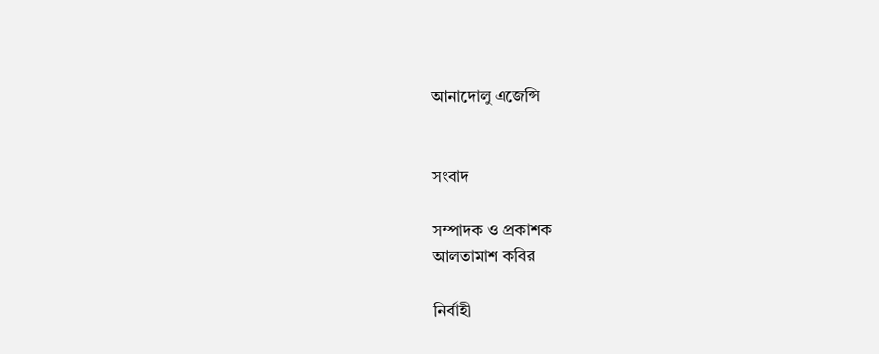আনাদোলু এজেন্সি


সংবাদ

সম্পাদক ও প্রকাশক
আলতামাশ কবির

নির্বাহী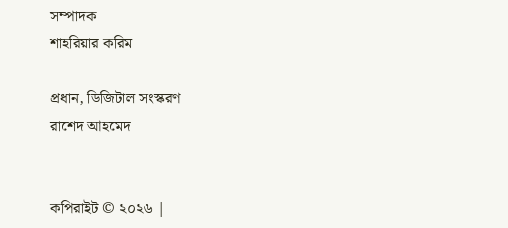সম্পাদক
শাহরিয়ার করিম

প্রধান, ডিজিটাল সংস্করণ
রাশেদ আহমেদ


কপিরাইট © ২০২৬ |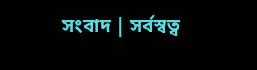সংবাদ | সর্বস্বত্ব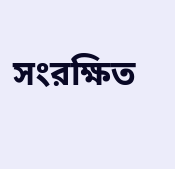সংরক্ষিত